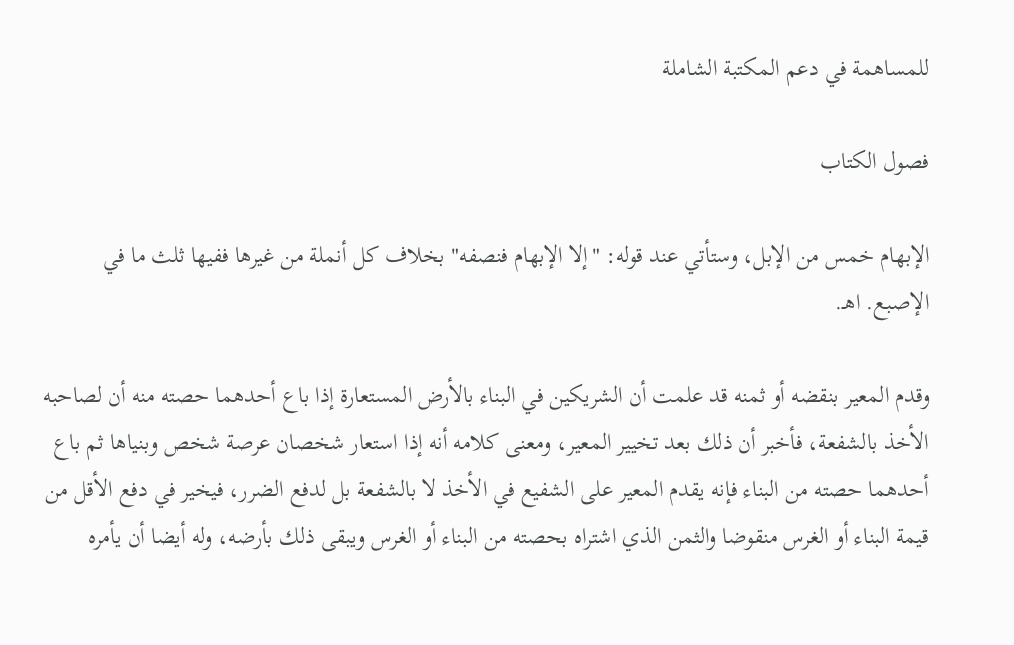للمساهمة في دعم المكتبة الشاملة

فصول الكتاب

الإبهام خمس من الإبل، وستأتي عند قوله: "إلا الإبهام فنصفه" بخلاف كل أنملة من غيرها ففيها ثلث ما في الإصبع. اهـ.

وقدم المعير بنقضه أو ثمنه قد علمت أن الشريكين في البناء بالأرض المستعارة إذا باع أحدهما حصته منه أن لصاحبه الأخذ بالشفعة، فأخبر أن ذلك بعد تخيير المعير، ومعنى كلامه أنه إذا استعار شخصان عرصة شخص وبنياها ثم باع أحدهما حصته من البناء فإنه يقدم المعير على الشفيع في الأخذ لا بالشفعة بل لدفع الضرر، فيخير في دفع الأقل من قيمة البناء أو الغرس منقوضا والثمن الذي اشتراه بحصته من البناء أو الغرس ويبقى ذلك بأرضه، وله أيضا أن يأمره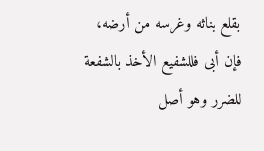بقلع بناثه وغرسه من أرضه، فإن أبى فللشفيع الأخذ بالشفعة للضرر وهو أصل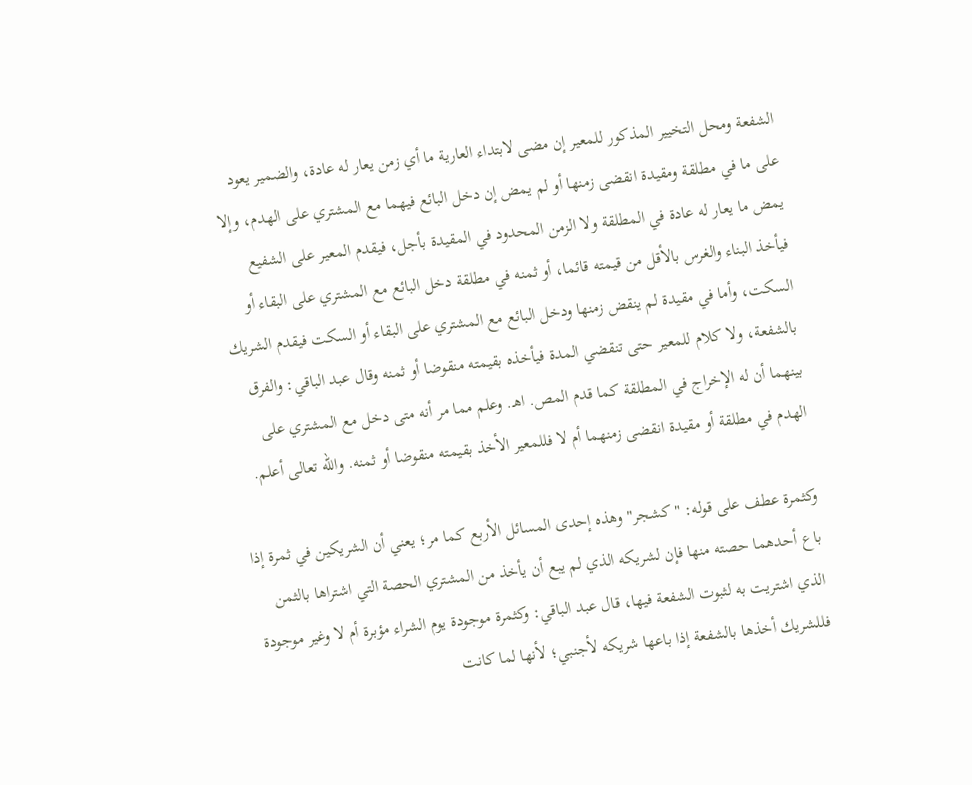الشفعة ومحل التخيير المذكور للمعير إن مضى لابتداء العارية ما أي زمن يعار له عادة، والضمير يعود على ما في مطلقة ومقيدة انقضى زمنها أو لم يمض إن دخل البائع فيهما مع المشتري على الهدم، وإلا يمض ما يعار له عادة في المطلقة ولا الزمن المحدود في المقيدة بأجل، فيقدم المعير على الشفيع فيأخذ البناء والغرس بالأقل من قيمته قائما، أو ثمنه في مطلقة دخل البائع مع المشتري على البقاء أو السكت، وأما في مقيدة لم ينقض زمنها ودخل البائع مع المشتري على البقاء أو السكت فيقدم الشريك بالشفعة، ولا كلام للمعير حتى تنقضي المدة فيأخذه بقيمته منقوضا أو ثمنه وقال عبد الباقي: والفرق بينهما أن له الإخراج في المطلقة كما قدم المص. اهـ. وعلم مما مر أنه متى دخل مع المشتري على الهدم في مطلقة أو مقيدة انقضى زمنهما أم لا فللمعير الأخذ بقيمته منقوضا أو ثمنه. والله تعالى أعلم.

وكثمرة عطف على قوله: "كشجر" وهذه إحدى المسائل الأربع كما مر؛ يعني أن الشريكين في ثمرة إذا باع أحدهما حصته منها فإن لشريكه الذي لم يبع أن يأخذ من المشتري الحصة التي اشتراها بالثمن الذي اشتريت به لثبوت الشفعة فيها، قال عبد الباقي: وكثمرة موجودة يوم الشراء مؤبرة أم لا وغير موجودة فللشريك أخذها بالشفعة إذا باعها شريكه لأجنبي؛ لأنها لما كانت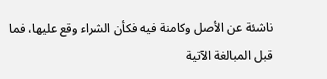ناشئة عن الأصل وكامنة فيه فكأن الشراء وقع عليها، فما قبل المبالغة الآتية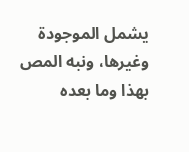يشمل الموجودة وغيرها، ونبه المص بهذا وما بعده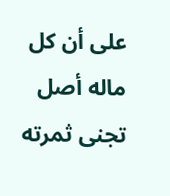على أن كل ماله أصل تجنى ثمرته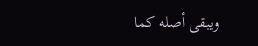ويبقى أصله كما